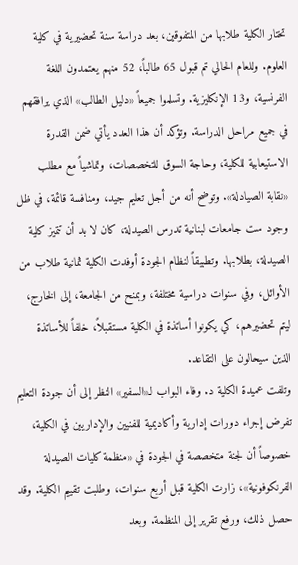تختار الكلية طلابها من المتفوقين، بعد دراسة سنة تحضيرية في كلية العلوم. وللعام الحالي تم قبول 65 طالباً، 52 منهم يعتمدون اللغة الفرنسية، و13 الإنكليزية. وتسلموا جميعاً «دليل الطالب» الذي يرافقهم في جميع مراحل الدراسة. وتؤكد أن هذا العدد يأتي ضمن القدرة الاستيعابية للكلية، وحاجة السوق للتخصصات، وتماشياً مع مطلب «نقابة الصيادلة». وتوضح أنه من أجل تعليم جيد، ومنافسة قائمة، في ظل وجود ست جامعات لبنانية تدرس الصيدلة، كان لا بد أن تتميز كلية الصيدلة، بطلابها. وتطبيقاً لنظام الجودة أوفدت الكلية ثمانية طلاب من الأوائل، وفي سنوات دراسية مختلفة، وبمنح من الجامعة، إلى الخارج، ليتم تحضيرهم، كي يكونوا أساتذة في الكلية مستقبلاً، خلفاً للأساتذة الذين سيحالون على التقاعد.
وتلفت عميدة الكلية د. وفاء البواب لـ«السفير» النظر إلى أن جودة التعليم تفرض إجراء دورات إدارية وأكاديمية للفنيين والإداريين في الكلية، خصوصاً أن لجنة متخصصة في الجودة في «منظمة كليات الصيدلة الفرنكوفونية»، زارت الكلية قبل أربع سنوات، وطلبت تقييم الكلية. وقد حصل ذلك، ورفع تقرير إلى المنظمة. وبعد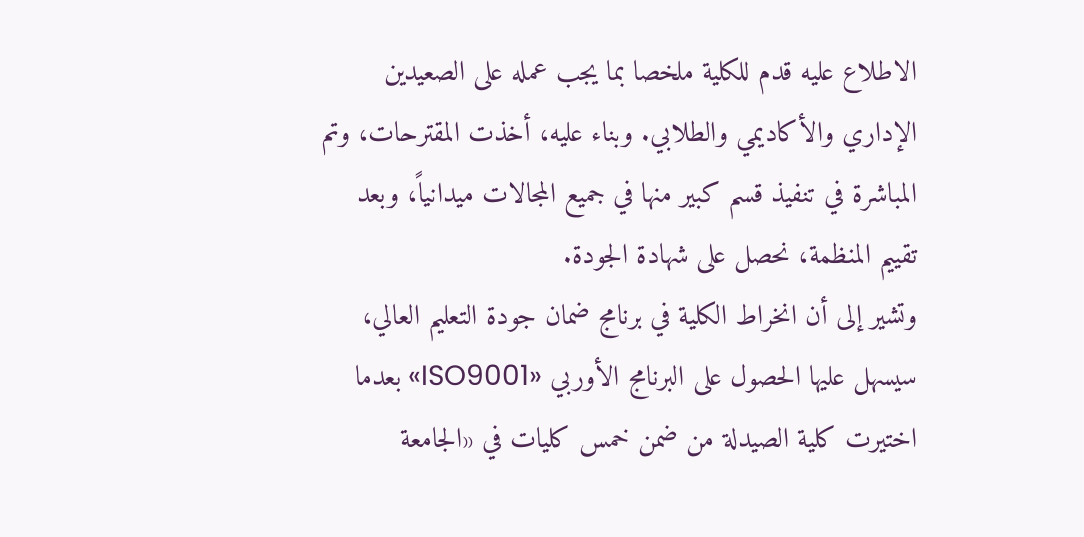الاطلاع عليه قدم للكلية ملخصا بما يجب عمله على الصعيدين الإداري والأكاديمي والطلابي. وبناء عليه، أخذت المقترحات، وتم المباشرة في تنفيذ قسم كبير منها في جميع المجالات ميدانياً، وبعد تقييم المنظمة، نحصل على شهادة الجودة.
وتشير إلى أن انخراط الكلية في برنامج ضمان جودة التعليم العالي، سيسهل عليها الحصول على البرنامج الأوربي «ISO9001» بعدما اختيرت كلية الصيدلة من ضمن خمس كليات في «الجامعة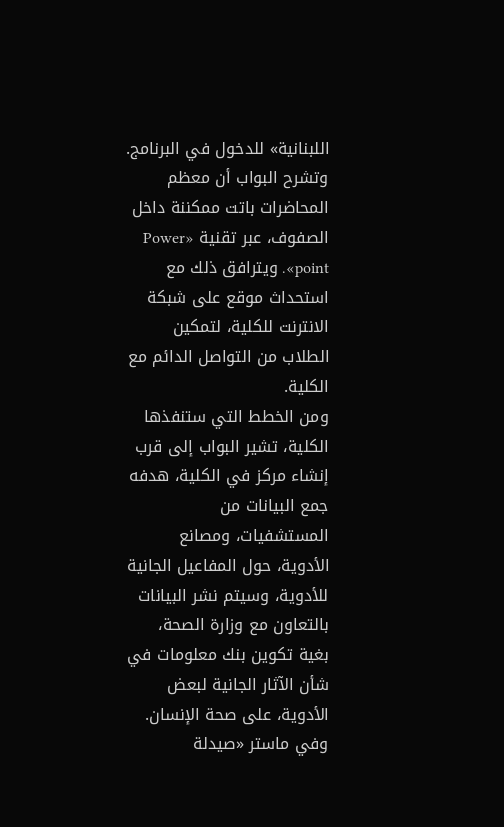اللبنانية» للدخول في البرنامج.
وتشرح البواب أن معظم المحاضرات باتت ممكننة داخل الصفوف، عبر تقنية «Power point». ويترافق ذلك مع استحداث موقع على شبكة الانترنت للكلية، لتمكين الطلاب من التواصل الدائم مع الكلية.
ومن الخطط التي ستنفذها الكلية، تشير البواب إلى قرب إنشاء مركز في الكلية، هدفه جمع البيانات من المستشفيات، ومصانع الأدوية، حول المفاعيل الجانية للأدوية، وسيتم نشر البيانات بالتعاون مع وزارة الصحة، بغية تكوين بنك معلومات في شأن الآثار الجانية لبعض الأدوية، على صحة الإنسان.
وفي ماستر «صيدلة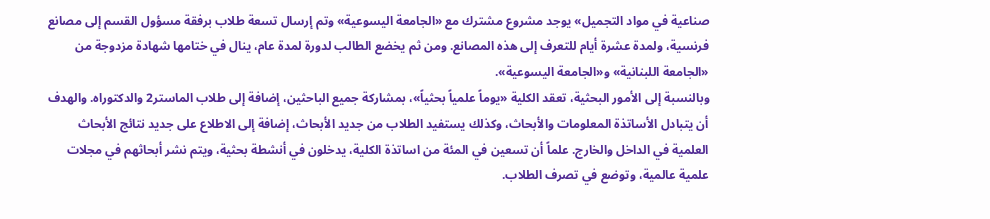صناعية في مواد التجميل» يوجد مشروع مشترك مع «الجامعة اليسوعية» وتم إرسال تسعة طلاب برفقة مسؤول القسم إلى مصانع فرنسية، ولمدة عشرة أيام للتعرف إلى هذه المصانع. ومن ثم يخضع الطالب لدورة لمدة عام، ينال في ختامها شهادة مزدوجة من «الجامعة اللبنانية» و«الجامعة اليسوعية».
وبالنسبة إلى الأمور البحثية، تعقد الكلية «يوماً علمياً بحثياً»، بمشاركة جميع الباحثين، إضافة إلى طلاب الماستر2 والدكتوراه. والهدف أن يتبادل الأساتذة المعلومات والأبحاث، وكذلك يستفيد الطلاب من جديد الأبحاث، إضافة إلى الاطلاع على جديد نتائج الأبحاث العلمية في الداخل والخارج. علماً أن تسعين في المئة من اساتذة الكلية، يدخلون في أنشطة بحثية، ويتم نشر أبحاثهم في مجلات علمية عالمية، وتوضع في تصرف الطلاب.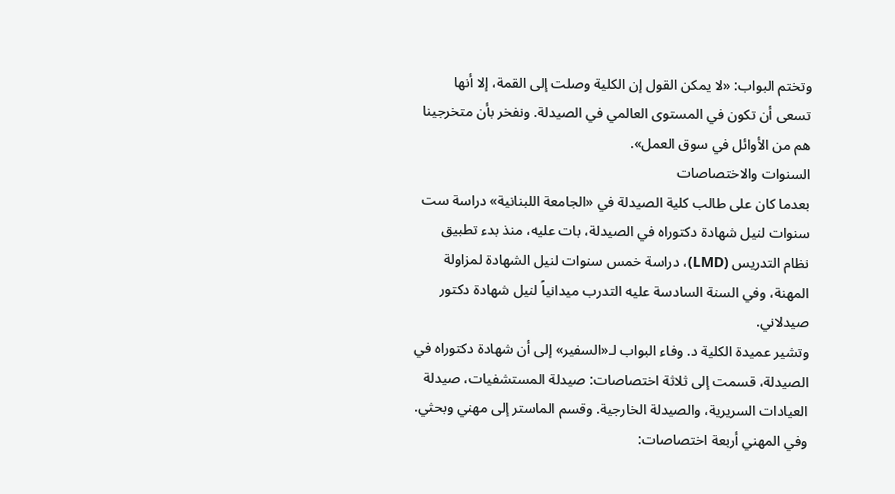وتختم البواب: «لا يمكن القول إن الكلية وصلت إلى القمة، إلا أنها تسعى أن تكون في المستوى العالمي في الصيدلة. ونفخر بأن متخرجينا هم من الأوائل في سوق العمل».
السنوات والاختصاصات
بعدما كان على طالب كلية الصيدلة في «الجامعة اللبنانية» دراسة ست سنوات لنيل شهادة دكتوراه في الصيدلة، بات عليه، منذ بدء تطبيق نظام التدريس (LMD)، دراسة خمس سنوات لنيل الشهادة لمزاولة المهنة، وفي السنة السادسة عليه التدرب ميدانياً لنيل شهادة دكتور صيدلاني.
وتشير عميدة الكلية د. وفاء البواب لـ«السفير» إلى أن شهادة دكتوراه في الصيدلة، قسمت إلى ثلاثة اختصاصات: صيدلة المستشفيات، صيدلة العيادات السريرية، والصيدلة الخارجية. وقسم الماستر إلى مهني وبحثي. وفي المهني أربعة اختصاصات: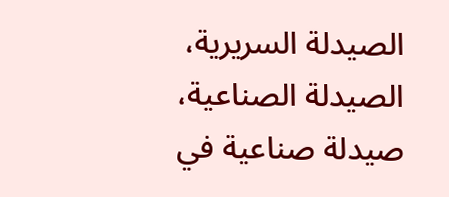الصيدلة السريرية، الصيدلة الصناعية، صيدلة صناعية في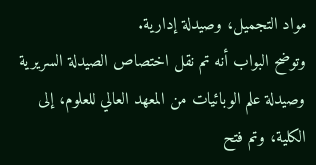مواد التجميل، وصيدلة إدارية.
وتوضح البواب أنه تم نقل اختصاص الصيدلة السريرية وصيدلة علم الوبائيات من المعهد العالي للعلوم، إلى الكلية، وتم فتح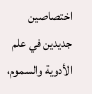اختصاصين جديدين في علم الأدوية والسموم،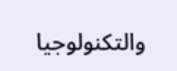والتكنولوجيا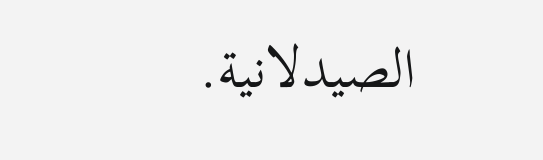الصيدلانية.